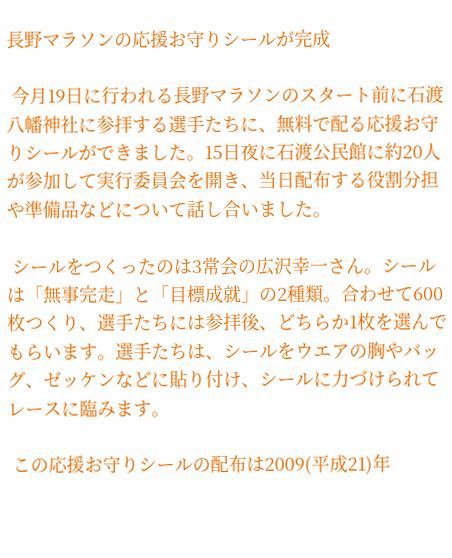長野マラソンの応援お守りシールが完成

 今月19日に行われる長野マラソンのスタート前に石渡八幡神社に参拝する選手たちに、無料で配る応援お守りシールができました。15日夜に石渡公民館に約20人が参加して実行委員会を開き、当日配布する役割分担や準備品などについて話し合いました。

 シールをつくったのは3常会の広沢幸一さん。シールは「無事完走」と「目標成就」の2種類。合わせて600枚つくり、選手たちには参拝後、どちらか1枚を選んでもらいます。選手たちは、シールをウエアの胸やバッグ、ゼッケンなどに貼り付け、シールに力づけられてレースに臨みます。

 この応援お守りシールの配布は2009(平成21)年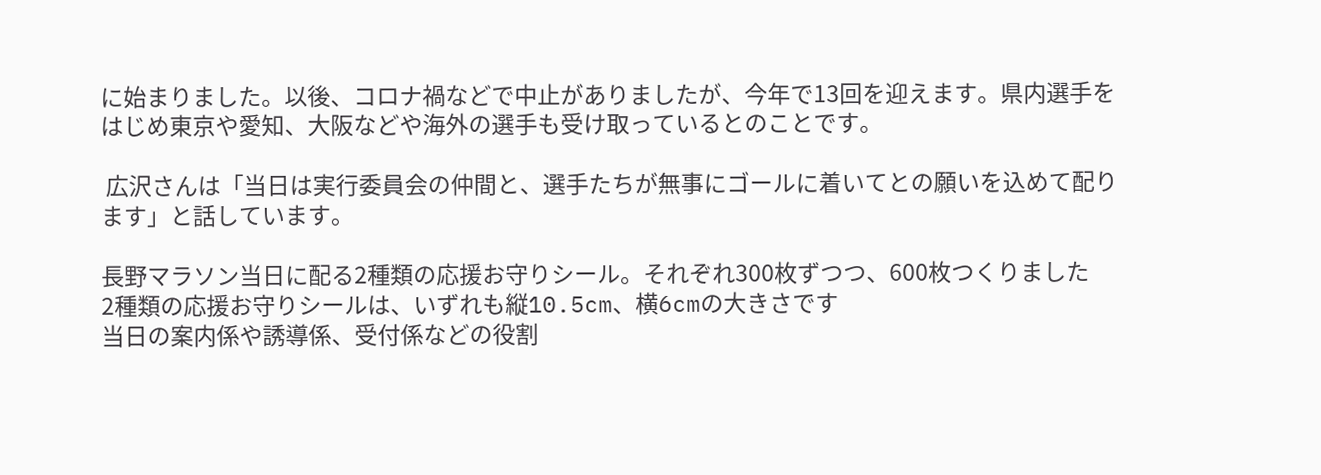に始まりました。以後、コロナ禍などで中止がありましたが、今年で13回を迎えます。県内選手をはじめ東京や愛知、大阪などや海外の選手も受け取っているとのことです。

 広沢さんは「当日は実行委員会の仲間と、選手たちが無事にゴールに着いてとの願いを込めて配ります」と話しています。

長野マラソン当日に配る2種類の応援お守りシール。それぞれ300枚ずつつ、600枚つくりました
2種類の応援お守りシールは、いずれも縦10.5cm、横6cmの大きさです
当日の案内係や誘導係、受付係などの役割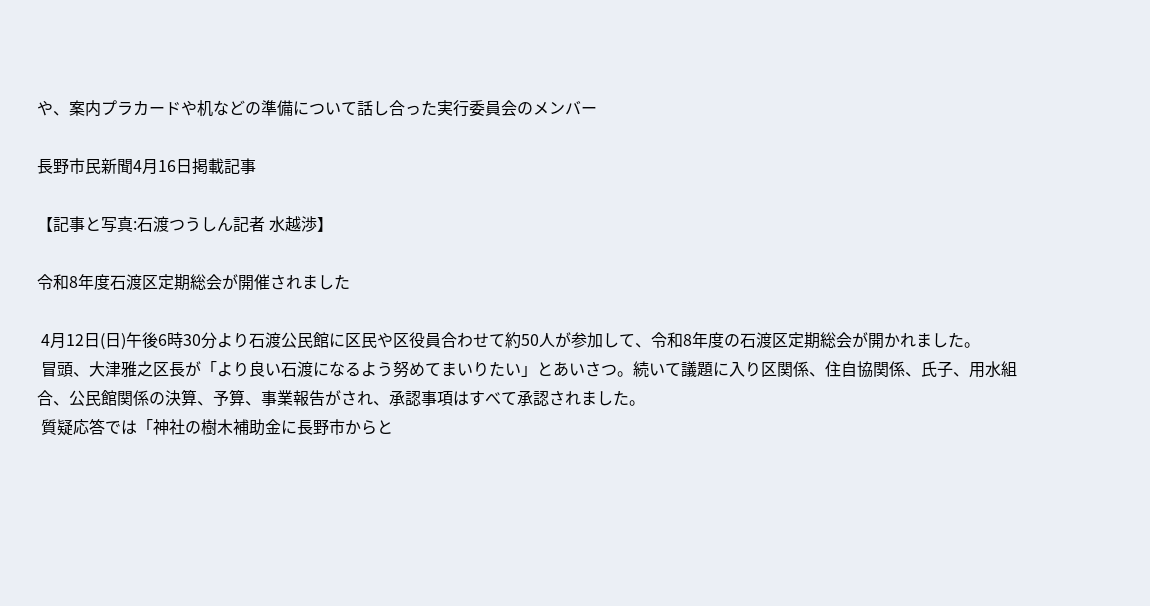や、案内プラカードや机などの準備について話し合った実行委員会のメンバー

長野市民新聞4月16日掲載記事

【記事と写真:石渡つうしん記者 水越渉】

令和8年度石渡区定期総会が開催されました

 4月12日(日)午後6時30分より石渡公民館に区民や区役員合わせて約50人が参加して、令和8年度の石渡区定期総会が開かれました。
 冒頭、大津雅之区長が「より良い石渡になるよう努めてまいりたい」とあいさつ。続いて議題に入り区関係、住自協関係、氏子、用水組合、公民館関係の決算、予算、事業報告がされ、承認事項はすべて承認されました。
 質疑応答では「神社の樹木補助金に長野市からと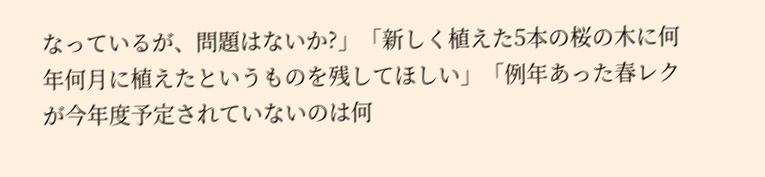なっているが、問題はないか?」「新しく植えた5本の桜の木に何年何月に植えたというものを残してほしい」「例年あった春レクが今年度予定されていないのは何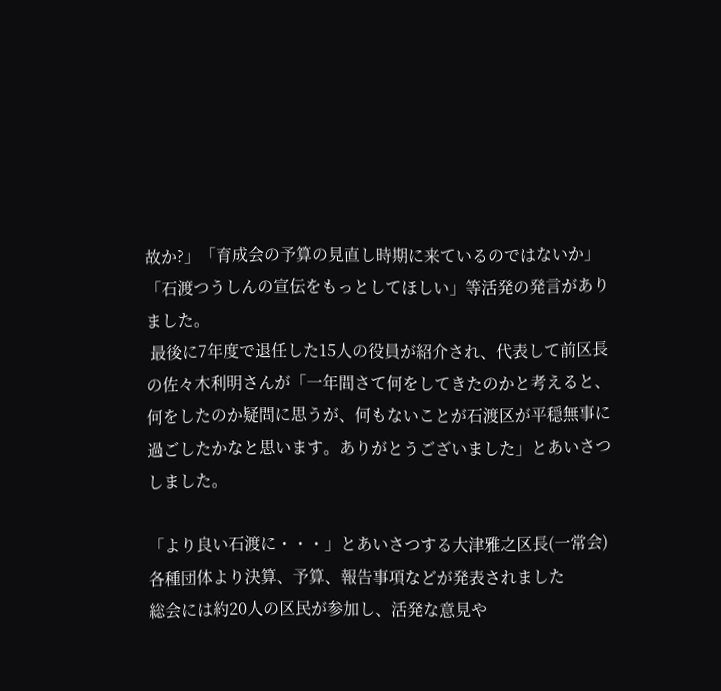故か?」「育成会の予算の見直し時期に来ているのではないか」「石渡つうしんの宣伝をもっとしてほしい」等活発の発言がありました。
 最後に7年度で退任した15人の役員が紹介され、代表して前区長の佐々木利明さんが「一年間さて何をしてきたのかと考えると、何をしたのか疑問に思うが、何もないことが石渡区が平穏無事に過ごしたかなと思います。ありがとうございました」とあいさつしました。

「より良い石渡に・・・」とあいさつする大津雅之区長(一常会)
各種団体より決算、予算、報告事項などが発表されました
総会には約20人の区民が参加し、活発な意見や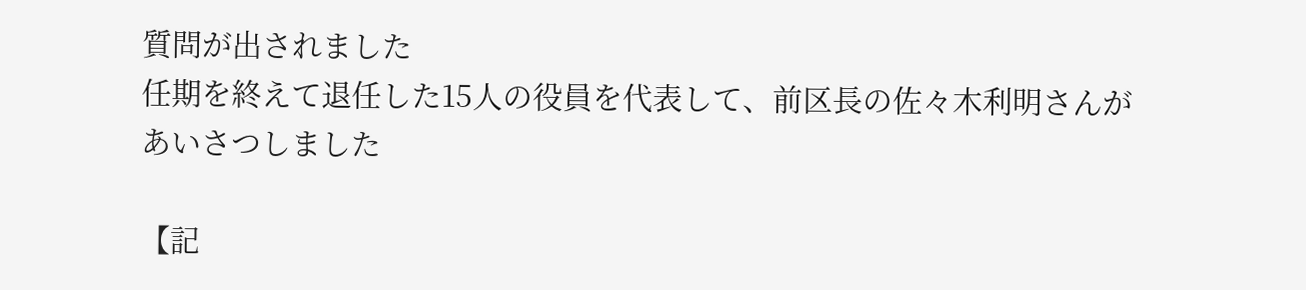質問が出されました
任期を終えて退任した15人の役員を代表して、前区長の佐々木利明さんがあいさつしました

【記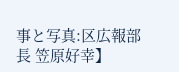事と写真:区広報部長 笠原好幸】